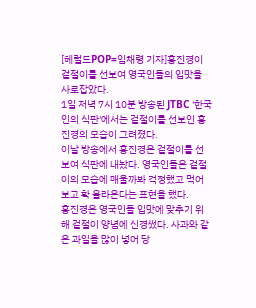[헤럴드POP=임채령 기자]홍진경이 겉절이를 선보여 영국인들의 입맛을 사로잡았다.
1일 저녁 7시 10분 방송된 JTBC '한국인의 식판'에서는 겉절이를 선보인 홍진경의 모습이 그려졌다.
이날 방송에서 홍진경은 겉절이를 선보여 식판에 내놨다. 영국인들은 겉절이의 모습에 매울까봐 걱정했고 먹어보고 확 올라온다는 표현을 했다.
홍진경은 영국인들 입맛에 맞추기 위해 겉절이 양념에 신경썼다. 사과와 같은 과일을 많이 넣어 당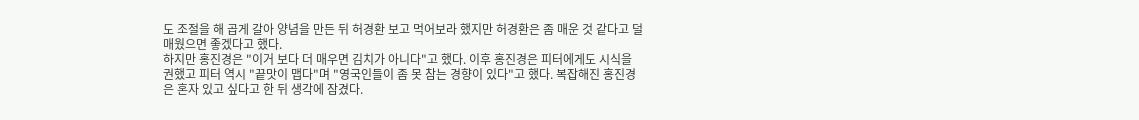도 조절을 해 곱게 갈아 양념을 만든 뒤 허경환 보고 먹어보라 했지만 허경환은 좀 매운 것 같다고 덜 매웠으면 좋겠다고 했다.
하지만 홍진경은 "이거 보다 더 매우면 김치가 아니다"고 했다. 이후 홍진경은 피터에게도 시식을 권했고 피터 역시 "끝맛이 맵다"며 "영국인들이 좀 못 참는 경향이 있다"고 했다. 복잡해진 홍진경은 혼자 있고 싶다고 한 뒤 생각에 잠겼다.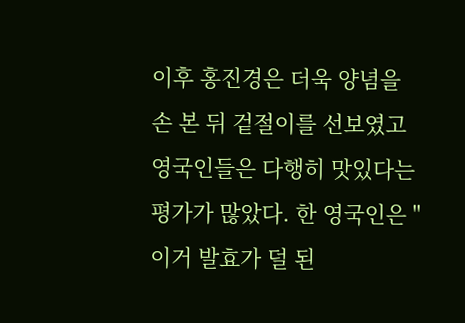이후 홍진경은 더욱 양념을 손 본 뒤 겉절이를 선보였고 영국인들은 다행히 맛있다는 평가가 많았다. 한 영국인은 "이거 발효가 덜 된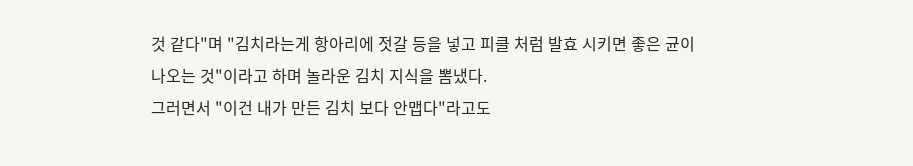것 같다"며 "김치라는게 항아리에 젓갈 등을 넣고 피클 처럼 발효 시키면 좋은 균이 나오는 것"이라고 하며 놀라운 김치 지식을 뽐냈다.
그러면서 "이건 내가 만든 김치 보다 안맵다"라고도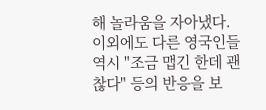해 놀라움을 자아냈다. 이외에도 다른 영국인들 역시 "조금 맵긴 한데 괜찮다" 등의 반응을 보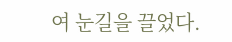여 눈길을 끌었다.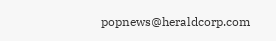popnews@heraldcorp.com